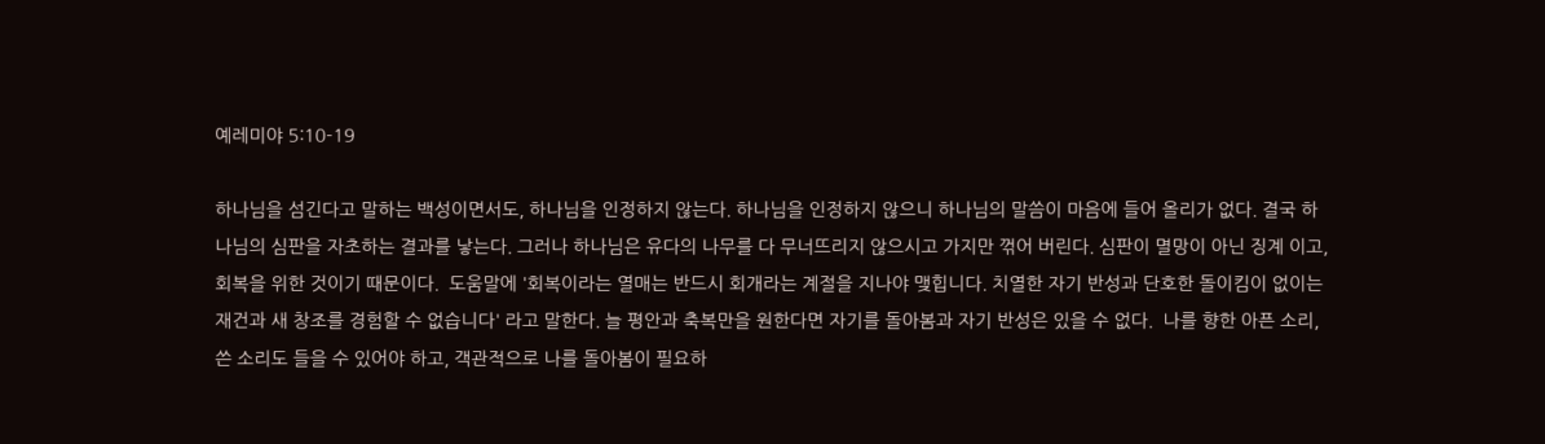예레미야 5:10-19

하나님을 섬긴다고 말하는 백성이면서도, 하나님을 인정하지 않는다. 하나님을 인정하지 않으니 하나님의 말씀이 마음에 들어 올리가 없다. 결국 하나님의 심판을 자초하는 결과를 낳는다. 그러나 하나님은 유다의 나무를 다 무너뜨리지 않으시고 가지만 꺾어 버린다. 심판이 멸망이 아닌 징계 이고, 회복을 위한 것이기 때문이다.  도움말에 '회복이라는 열매는 반드시 회개라는 계절을 지나야 맺힙니다. 치열한 자기 반성과 단호한 돌이킴이 없이는 재건과 새 창조를 경험할 수 없습니다' 라고 말한다. 늘 평안과 축복만을 원한다면 자기를 돌아봄과 자기 반성은 있을 수 없다.  나를 향한 아픈 소리, 쓴 소리도 들을 수 있어야 하고, 객관적으로 나를 돌아봄이 필요하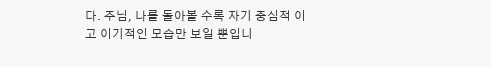다. 주님, 나를 돌아볼 수록 자기 중심적 이고 이기적인 모습만 보일 뿐입니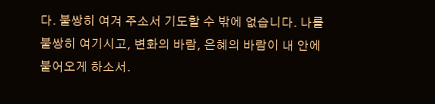다. 불쌍히 여겨 주소서 기도할 수 밖에 없습니다. 나를 불쌍히 여기시고, 변화의 바람, 은혜의 바람이 내 안에 불어오게 하소서.